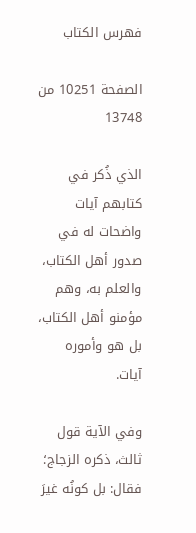فهرس الكتاب

الصفحة 10251 من 13748

الذي ذُكر في كتابهم آيات واضحات له في صدور أهل الكتاب، والعلم به، وهم مؤمنو أهل الكتاب، بل هو وأموره آيات.

وفي الآية قول ثالث، ذكره الزجاج؛ فقال: بل كونُه غيرَ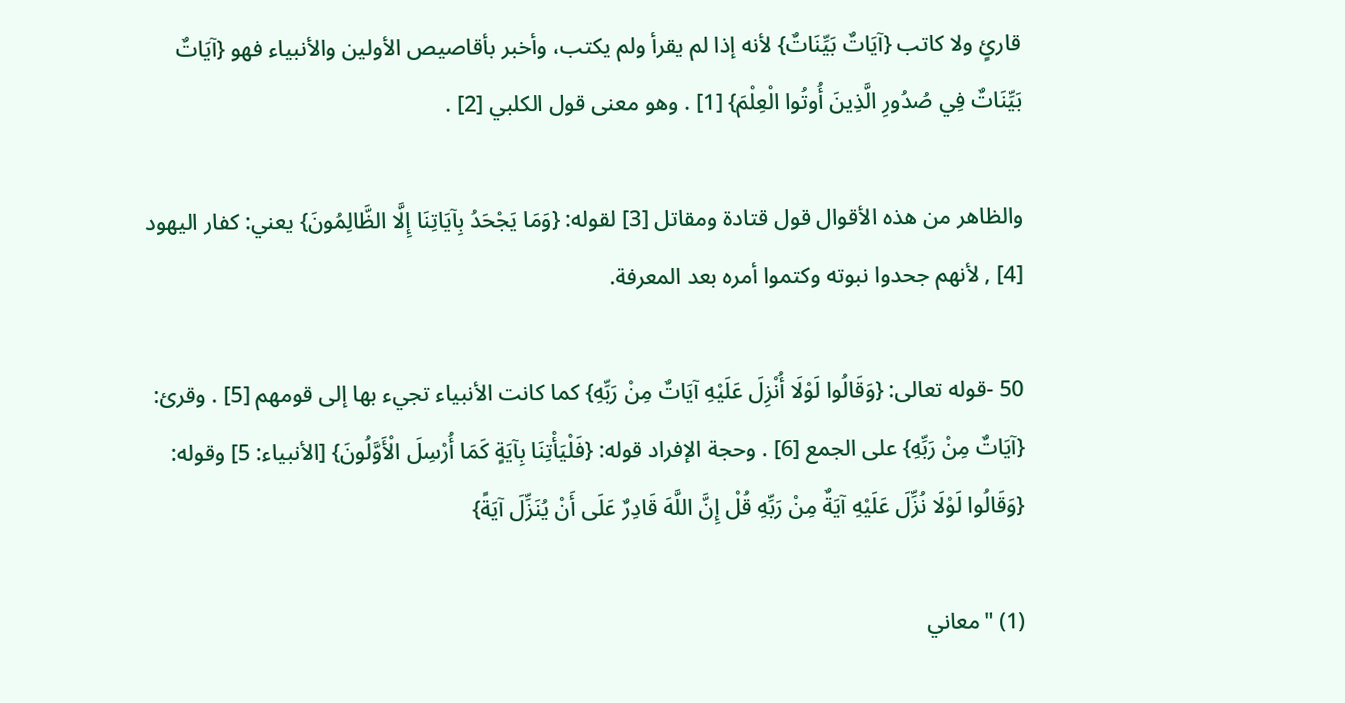قارئٍ ولا كاتب {آيَاتٌ بَيِّنَاتٌ} لأنه إذا لم يقرأ ولم يكتب، وأخبر بأقاصيص الأولين والأنبياء فهو {آيَاتٌ بَيِّنَاتٌ فِي صُدُورِ الَّذِينَ أُوتُوا الْعِلْمَ} [1] . وهو معنى قول الكلبي [2] .

والظاهر من هذه الأقوال قول قتادة ومقاتل [3] لقوله: {وَمَا يَجْحَدُ بِآيَاتِنَا إِلَّا الظَّالِمُونَ} يعني: كفار اليهود [4] , لأنهم جحدوا نبوته وكتموا أمره بعد المعرفة.

50 -قوله تعالى: {وَقَالُوا لَوْلَا أُنْزِلَ عَلَيْهِ آيَاتٌ مِنْ رَبِّهِ} كما كانت الأنبياء تجيء بها إلى قومهم [5] . وقرئ: {آيَاتٌ مِنْ رَبِّهِ} على الجمع [6] . وحجة الإفراد قوله: {فَلْيَأْتِنَا بِآيَةٍ كَمَا أُرْسِلَ الْأَوَّلُونَ} [الأنبياء: 5] وقوله: {وَقَالُوا لَوْلَا نُزِّلَ عَلَيْهِ آيَةٌ مِنْ رَبِّهِ قُلْ إِنَّ اللَّهَ قَادِرٌ عَلَى أَنْ يُنَزِّلَ آيَةً}

(1) "معاني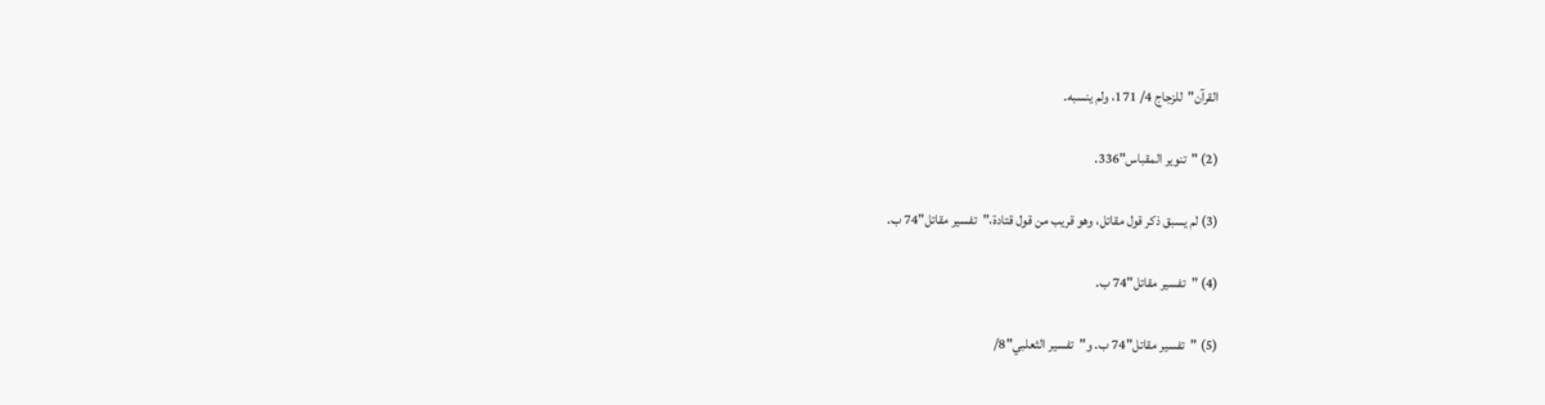القرآن"للزجاج 4/ 171، ولم ينسبه.

(2) "تنوير المقباس"336.

(3) لم يسبق ذكر قول مقاتل، وهو قريب من قول قتادة،"تفسير مقاتل"74 ب.

(4) "تفسير مقاتل"74 ب.

(5) "تفسير مقاتل"74 ب. و"تفسير الثعلبي"8/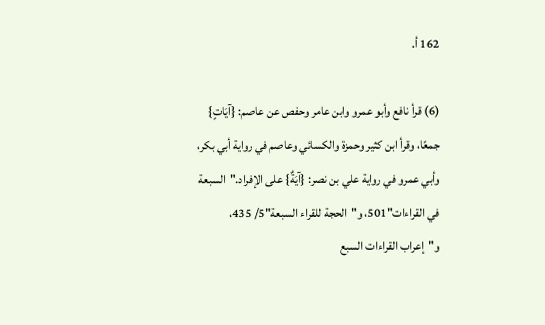162 أ.

(6) قرأ نافع وأبو عمرو وابن عامر وحفص عن عاصم: {آيَاتٍ} جمعًا، وقرأ ابن كثير وحمزة والكسائي وعاصم في رواية أبي بكر، وأبي عمرو في رواية علي بن نصر: {آيَةٌ} على الإفراد."السبعة في القراءات"501، و"الحجة للقراء السبعة"5/ 435، و"إعراب القراءات السبع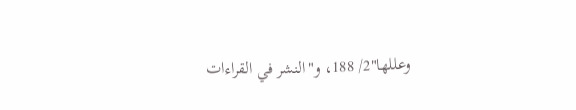وعللها"2/ 188، و"النشر في القراءات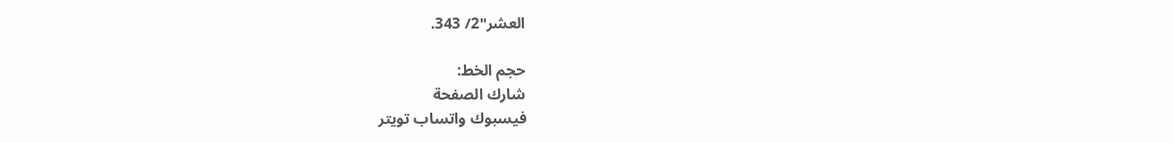العشر"2/ 343.

حجم الخط:
شارك الصفحة
فيسبوك واتساب تويتر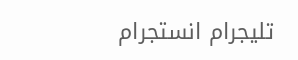تليجرام انستجرام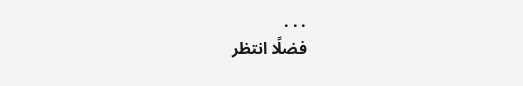. . .
فضلًا انتظر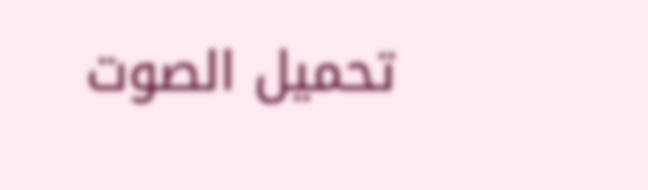تحميل الصوت